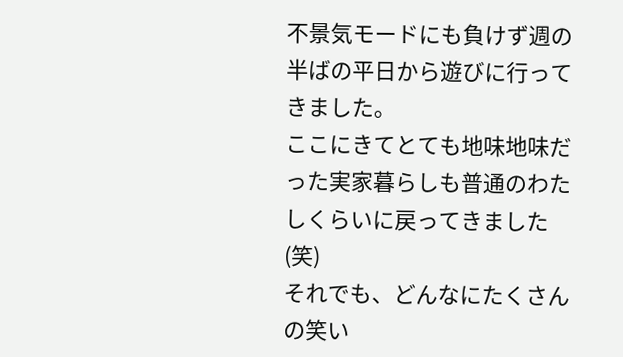不景気モードにも負けず週の半ばの平日から遊びに行ってきました。
ここにきてとても地味地味だった実家暮らしも普通のわたしくらいに戻ってきました(笑)
それでも、どんなにたくさんの笑い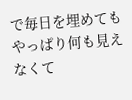で毎日を埋めてもやっぱり何も見えなくて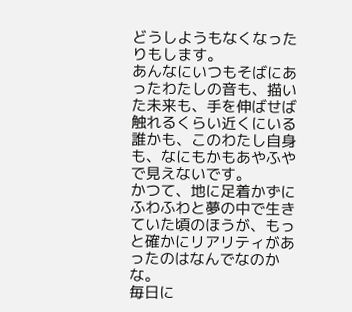どうしようもなくなったりもします。
あんなにいつもそばにあったわたしの音も、描いた未来も、手を伸ばせば触れるくらい近くにいる誰かも、このわたし自身も、なにもかもあやふやで見えないです。
かつて、地に足着かずにふわふわと夢の中で生きていた頃のほうが、もっと確かにリアリティがあったのはなんでなのかな。
毎日に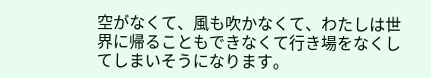空がなくて、風も吹かなくて、わたしは世界に帰ることもできなくて行き場をなくしてしまいそうになります。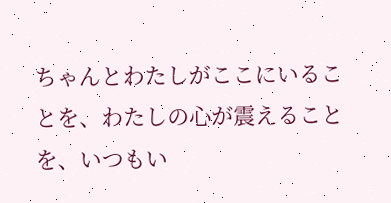ちゃんとわたしがここにいることを、わたしの心が震えることを、いつもい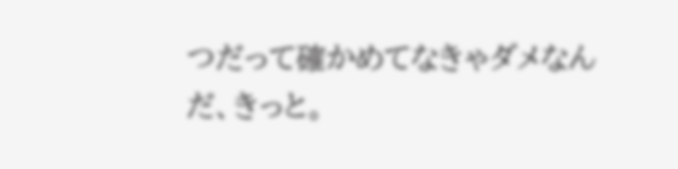つだって確かめてなきゃダメなんだ、きっと。